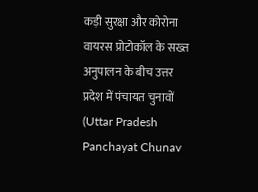कड़ी सुरक्षा और कोरोना वायरस प्रोटोकॉल के सख्त अनुपालन के बीच उत्तर प्रदेश में पंचायत चुनावों (Uttar Pradesh Panchayat Chunav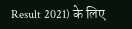Result 2021) के लिए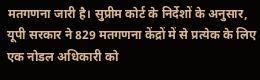मतगणना जारी है। सुप्रीम कोर्ट के निर्देशों के अनुसार, यूपी सरकार ने 829 मतगणना केंद्रों में से प्रत्येक के लिए एक नोडल अधिकारी को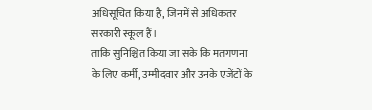अधिसूचित किया है, जिनमें से अधिकतर सरकारी स्कूल हैं।
ताकि सुनिश्चित किया जा सके कि मतगणना के लिए कर्मी, उम्मीदवार और उनके एजेंटों के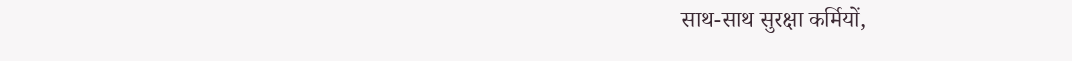साथ-साथ सुरक्षा कर्मियों,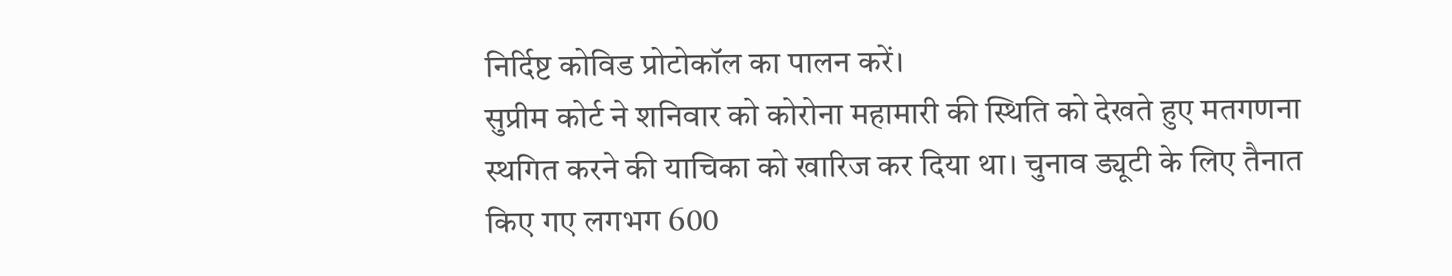निर्दिष्ट कोविड प्रोटोकॉल का पालन करें।
सुप्रीम कोर्ट ने शनिवार को कोरोना महामारी की स्थिति को देखते हुए मतगणना स्थगित करने की याचिका को खारिज कर दिया था। चुनाव ड्यूटी के लिए तैनात किए गए लगभग 600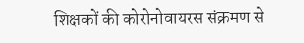शिक्षकों की कोरोनोवायरस संक्रमण से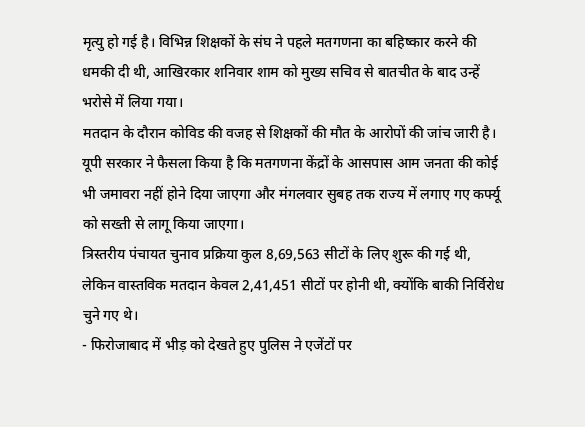मृत्यु हो गई है। विभिन्न शिक्षकों के संघ ने पहले मतगणना का बहिष्कार करने की धमकी दी थी, आखिरकार शनिवार शाम को मुख्य सचिव से बातचीत के बाद उन्हें भरोसे में लिया गया।
मतदान के दौरान कोविड की वजह से शिक्षकों की मौत के आरोपों की जांच जारी है। यूपी सरकार ने फैसला किया है कि मतगणना केंद्रों के आसपास आम जनता की कोई भी जमावरा नहीं होने दिया जाएगा और मंगलवार सुबह तक राज्य में लगाए गए कर्फ्यू को सख्ती से लागू किया जाएगा।
त्रिस्तरीय पंचायत चुनाव प्रक्रिया कुल 8,69,563 सीटों के लिए शुरू की गई थी, लेकिन वास्तविक मतदान केवल 2,41,451 सीटों पर होनी थी, क्योंकि बाकी निर्विरोध चुने गए थे।
- फिरोजाबाद में भीड़ को देखते हुए पुलिस ने एजेंटों पर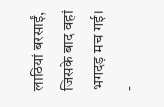लाठियां बरसाईं, जिसके बाद वहां भगदड़ मच गई।
-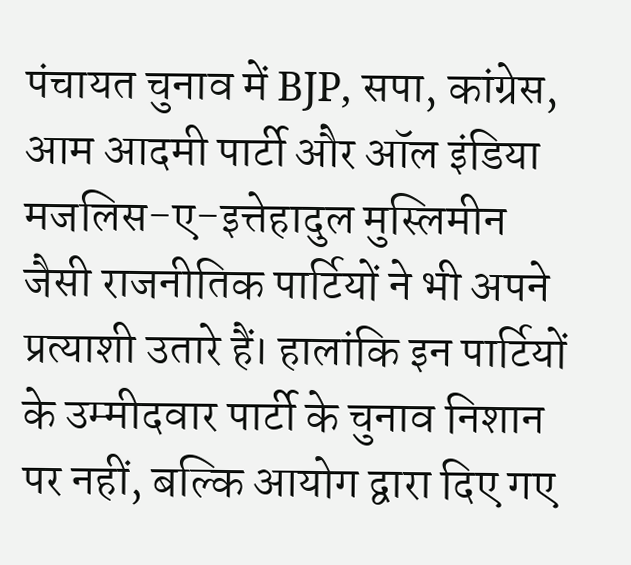पंचायत चुनाव में BJP, सपा, कांग्रेस, आम आदमी पार्टी और ऑल इंडिया मजलिस-ए-इत्तेहादुल मुस्लिमीन जैसी राजनीतिक पार्टियों ने भी अपने प्रत्याशी उतारे हैं। हालांकि इन पार्टियों के उम्मीदवार पार्टी के चुनाव निशान पर नहीं, बल्कि आयोग द्वारा दिए गए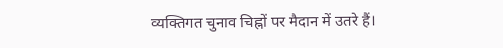व्यक्तिगत चुनाव चिह्नों पर मैदान में उतरे हैं।